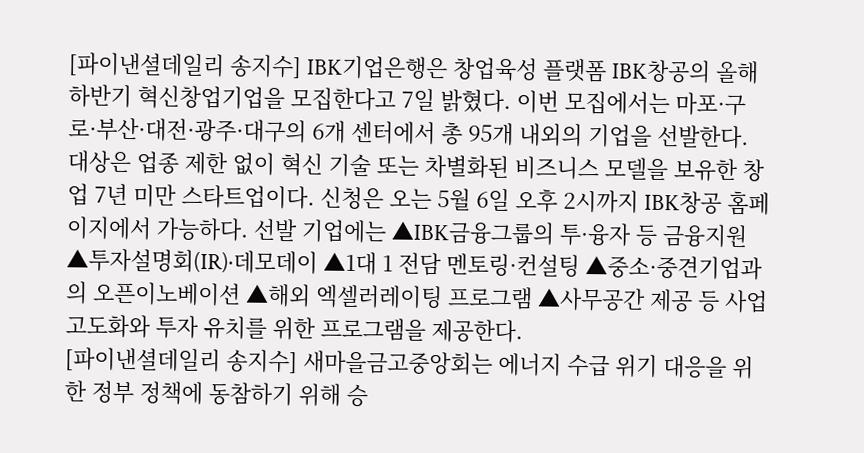[파이낸셜데일리 송지수] IBK기업은행은 창업육성 플랫폼 IBK창공의 올해 하반기 혁신창업기업을 모집한다고 7일 밝혔다. 이번 모집에서는 마포·구로·부산·대전·광주·대구의 6개 센터에서 총 95개 내외의 기업을 선발한다. 대상은 업종 제한 없이 혁신 기술 또는 차별화된 비즈니스 모델을 보유한 창업 7년 미만 스타트업이다. 신청은 오는 5월 6일 오후 2시까지 IBK창공 홈페이지에서 가능하다. 선발 기업에는 ▲IBK금융그룹의 투·융자 등 금융지원 ▲투자설명회(IR)·데모데이 ▲1대 1 전담 멘토링·컨설팅 ▲중소·중견기업과의 오픈이노베이션 ▲해외 엑셀러레이팅 프로그램 ▲사무공간 제공 등 사업 고도화와 투자 유치를 위한 프로그램을 제공한다.
[파이낸셜데일리 송지수] 새마을금고중앙회는 에너지 수급 위기 대응을 위한 정부 정책에 동참하기 위해 승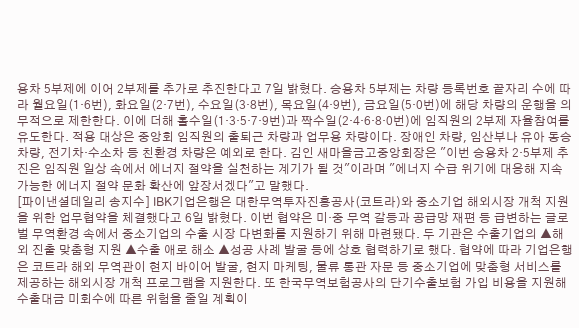용차 5부제에 이어 2부제를 추가로 추진한다고 7일 밝혔다. 승용차 5부제는 차량 등록번호 끝자리 수에 따라 월요일(1·6번), 화요일(2·7번), 수요일(3·8번), 목요일(4·9번), 금요일(5·0번)에 해당 차량의 운행을 의무적으로 제한한다. 이에 더해 홀수일(1·3·5·7·9번)과 짝수일(2·4·6·8·0번)에 임직원의 2부제 자율참여를 유도한다. 적용 대상은 중앙회 임직원의 출퇴근 차량과 업무용 차량이다. 장애인 차량, 임산부나 유아 동승 차량, 전기차·수소차 등 친환경 차량은 예외로 한다. 김인 새마을금고중앙회장은 "이번 승용차 2·5부제 추진은 임직원 일상 속에서 에너지 절약을 실천하는 계기가 될 것"이라며 "에너지 수급 위기에 대응해 지속 가능한 에너지 절약 문화 확산에 앞장서겠다"고 말했다.
[파이낸셜데일리 송지수] IBK기업은행은 대한무역투자진흥공사(코트라)와 중소기업 해외시장 개척 지원을 위한 업무협약을 체결했다고 6일 밝혔다. 이번 협약은 미·중 무역 갈등과 공급망 재편 등 급변하는 글로벌 무역환경 속에서 중소기업의 수출 시장 다변화를 지원하기 위해 마련됐다. 두 기관은 수출기업의 ▲해외 진출 맞춤형 지원 ▲수출 애로 해소 ▲성공 사례 발굴 등에 상호 협력하기로 했다. 협약에 따라 기업은행은 코트라 해외 무역관이 현지 바이어 발굴, 현지 마케팅, 물류 통관 자문 등 중소기업에 맞춤형 서비스를 제공하는 해외시장 개척 프로그램을 지원한다. 또 한국무역보험공사의 단기수출보험 가입 비용을 지원해 수출대금 미회수에 따른 위험을 줄일 계획이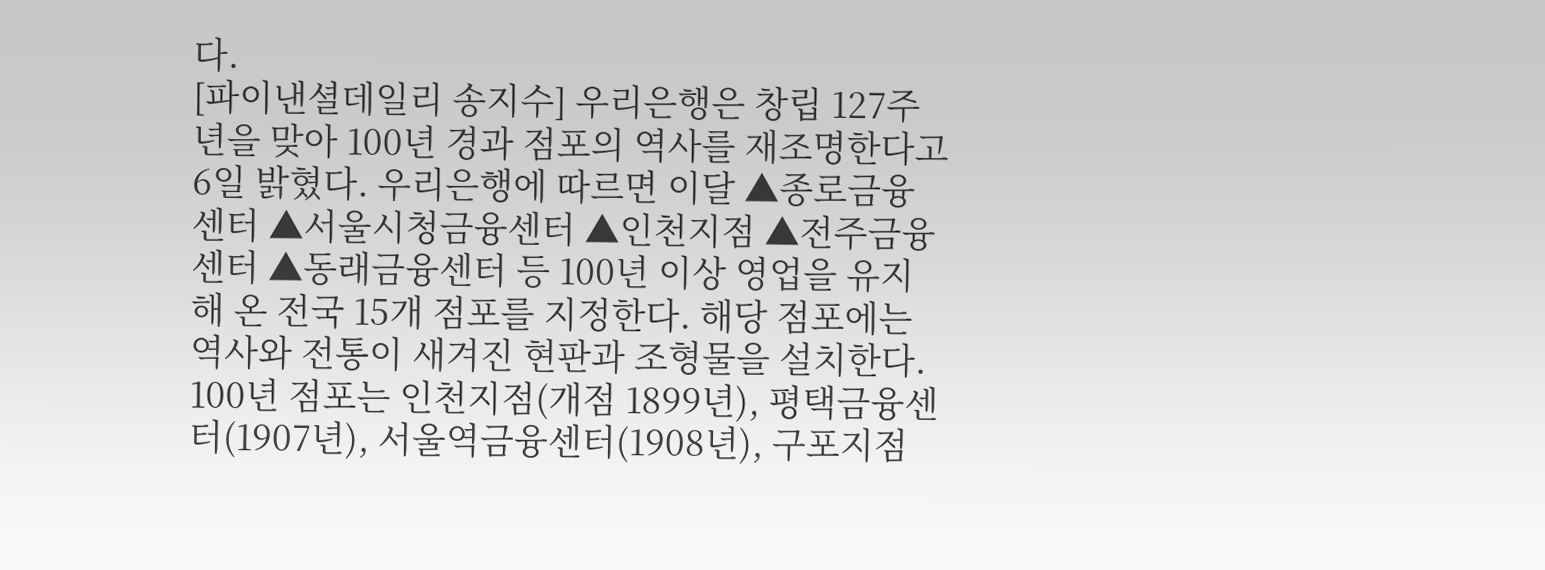다.
[파이낸셜데일리 송지수] 우리은행은 창립 127주년을 맞아 100년 경과 점포의 역사를 재조명한다고 6일 밝혔다. 우리은행에 따르면 이달 ▲종로금융센터 ▲서울시청금융센터 ▲인천지점 ▲전주금융센터 ▲동래금융센터 등 100년 이상 영업을 유지해 온 전국 15개 점포를 지정한다. 해당 점포에는 역사와 전통이 새겨진 현판과 조형물을 설치한다. 100년 점포는 인천지점(개점 1899년), 평택금융센터(1907년), 서울역금융센터(1908년), 구포지점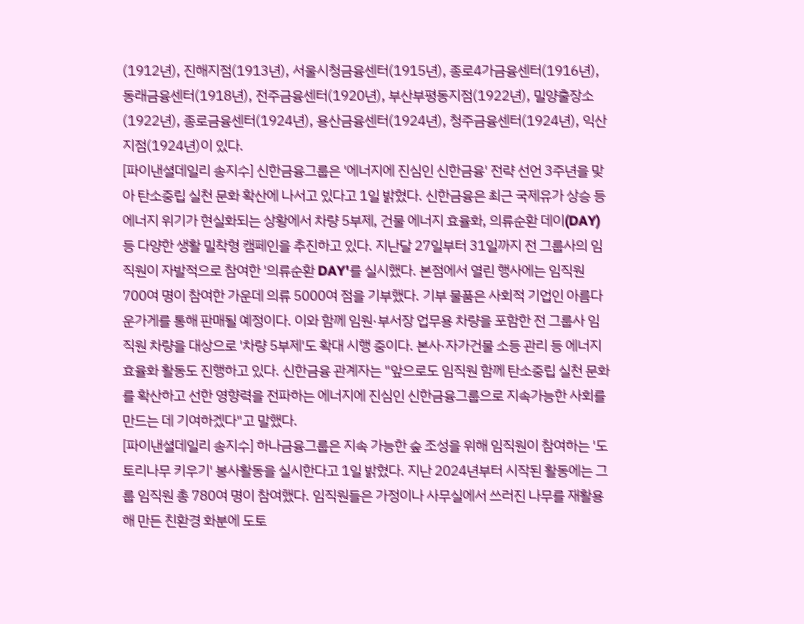(1912년), 진해지점(1913년), 서울시청금융센터(1915년), 종로4가금융센터(1916년), 동래금융센터(1918년), 전주금융센터(1920년), 부산부평동지점(1922년), 밀양출장소(1922년), 종로금융센터(1924년), 용산금융센터(1924년), 청주금융센터(1924년), 익산지점(1924년)이 있다.
[파이낸셜데일리 송지수] 신한금융그룹은 '에너지에 진심인 신한금융' 전략 선언 3주년을 맞아 탄소중립 실천 문화 확산에 나서고 있다고 1일 밝혔다. 신한금융은 최근 국제유가 상승 등 에너지 위기가 현실화되는 상황에서 차량 5부제, 건물 에너지 효율화, 의류순환 데이(DAY) 등 다양한 생활 밀착형 캠페인을 추진하고 있다. 지난달 27일부터 31일까지 전 그룹사의 임직원이 자발적으로 참여한 '의류순환 DAY'를 실시했다. 본점에서 열린 행사에는 임직원 700여 명이 참여한 가운데 의류 5000여 점을 기부했다. 기부 물품은 사회적 기업인 아름다운가게를 통해 판매될 예정이다. 이와 함께 임원·부서장 업무용 차량을 포함한 전 그룹사 임직원 차량을 대상으로 '차량 5부제'도 확대 시행 중이다. 본사·자가건물 소등 관리 등 에너지 효율화 활동도 진행하고 있다. 신한금융 관계자는 "앞으로도 임직원 함께 탄소중립 실천 문화를 확산하고 선한 영향력을 전파하는 에너지에 진심인 신한금융그룹으로 지속가능한 사회를 만드는 데 기여하겠다"고 말했다.
[파이낸셜데일리 송지수] 하나금융그룹은 지속 가능한 숲 조성을 위해 임직원이 참여하는 '도토리나무 키우기' 봉사활동을 실시한다고 1일 밝혔다. 지난 2024년부터 시작된 활동에는 그룹 임직원 총 780여 명이 참여했다. 임직원들은 가정이나 사무실에서 쓰러진 나무를 재활용해 만든 친환경 화분에 도토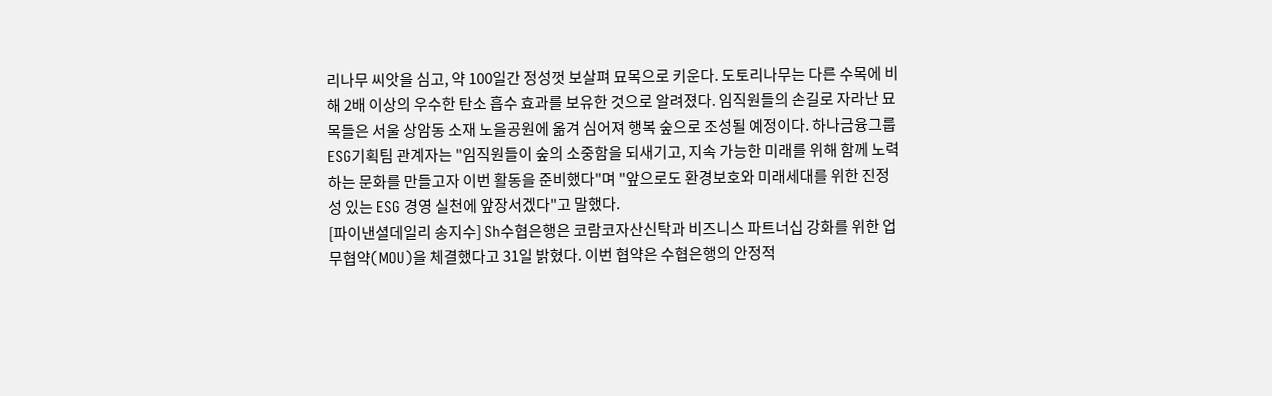리나무 씨앗을 심고, 약 100일간 정성껏 보살펴 묘목으로 키운다. 도토리나무는 다른 수목에 비해 2배 이상의 우수한 탄소 흡수 효과를 보유한 것으로 알려졌다. 임직원들의 손길로 자라난 묘목들은 서울 상암동 소재 노을공원에 옮겨 심어져 행복 숲으로 조성될 예정이다. 하나금융그룹 ESG기획팀 관계자는 "임직원들이 숲의 소중함을 되새기고, 지속 가능한 미래를 위해 함께 노력하는 문화를 만들고자 이번 활동을 준비했다"며 "앞으로도 환경보호와 미래세대를 위한 진정성 있는 ESG 경영 실천에 앞장서겠다"고 말했다.
[파이낸셜데일리 송지수] Sh수협은행은 코람코자산신탁과 비즈니스 파트너십 강화를 위한 업무협약(MOU)을 체결했다고 31일 밝혔다. 이번 협약은 수협은행의 안정적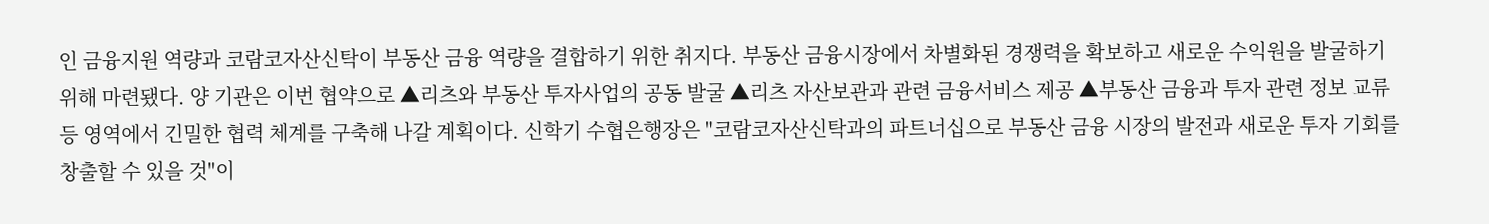인 금융지원 역량과 코람코자산신탁이 부동산 금융 역량을 결합하기 위한 취지다. 부동산 금융시장에서 차별화된 경쟁력을 확보하고 새로운 수익원을 발굴하기 위해 마련됐다. 양 기관은 이번 협약으로 ▲리츠와 부동산 투자사업의 공동 발굴 ▲리츠 자산보관과 관련 금융서비스 제공 ▲부동산 금융과 투자 관련 정보 교류 등 영역에서 긴밀한 협력 체계를 구축해 나갈 계획이다. 신학기 수협은행장은 "코람코자산신탁과의 파트너십으로 부동산 금융 시장의 발전과 새로운 투자 기회를 창출할 수 있을 것"이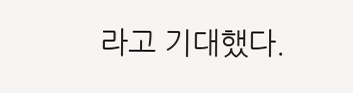라고 기대했다.